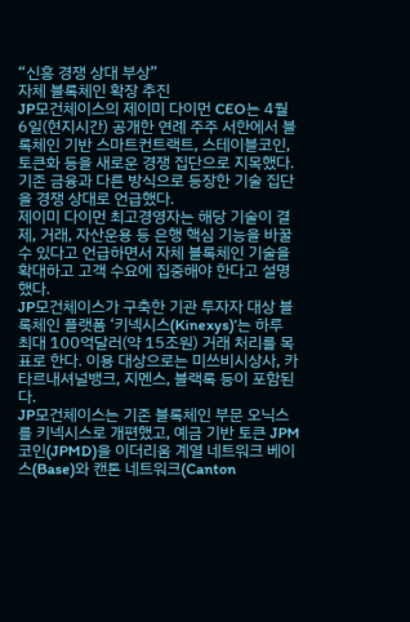“신흥 경쟁 상대 부상”
자체 블록체인 확장 추진
JP모건체이스의 제이미 다이먼 CEO는 4월 6일(현지시간) 공개한 연례 주주 서한에서 블록체인 기반 스마트컨트랙트, 스테이블코인, 토큰화 등을 새로운 경쟁 집단으로 지목했다. 기존 금융과 다른 방식으로 등장한 기술 집단을 경쟁 상대로 언급했다.
제이미 다이먼 최고경영자는 해당 기술이 결제, 거래, 자산운용 등 은행 핵심 기능을 바꿀 수 있다고 언급하면서 자체 블록체인 기술을 확대하고 고객 수요에 집중해야 한다고 설명했다.
JP모건체이스가 구축한 기관 투자자 대상 블록체인 플랫폼 ‘키넥시스(Kinexys)’는 하루 최대 100억달러(약 15조원) 거래 처리를 목표로 한다. 이용 대상으로는 미쓰비시상사, 카타르내셔널뱅크, 지멘스, 블랙록 등이 포함된다.
JP모건체이스는 기존 블록체인 부문 오닉스를 키넥시스로 개편했고, 예금 기반 토큰 JPM코인(JPMD)을 이더리움 계열 네트워크 베이스(Base)와 캔톤 네트워크(Canton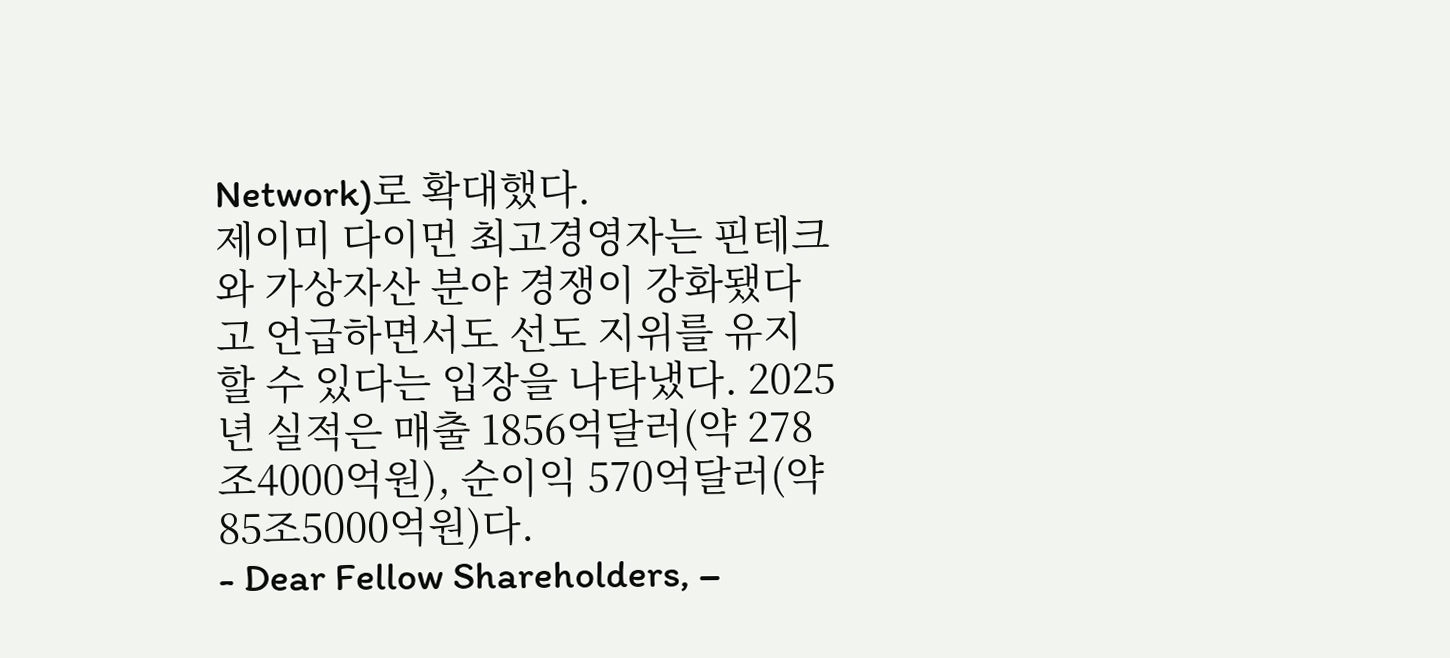Network)로 확대했다.
제이미 다이먼 최고경영자는 핀테크와 가상자산 분야 경쟁이 강화됐다고 언급하면서도 선도 지위를 유지할 수 있다는 입장을 나타냈다. 2025년 실적은 매출 1856억달러(약 278조4000억원), 순이익 570억달러(약 85조5000억원)다.
- Dear Fellow Shareholders, –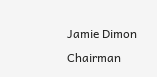Jamie Dimon Chairman